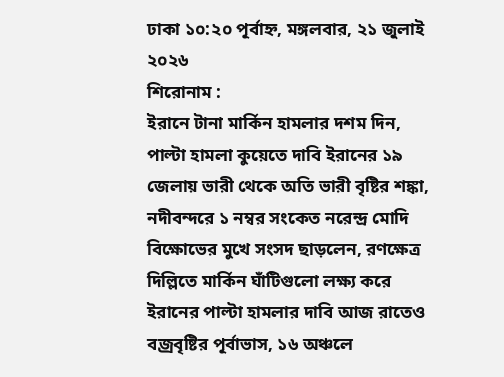ঢাকা ১০:২০ পূর্বাহ্ন, মঙ্গলবার, ২১ জুলাই ২০২৬
শিরোনাম :
ইরানে টানা মার্কিন হামলার দশম দিন, পাল্টা হামলা কুয়েতে দাবি ইরানের ১৯ জেলায় ভারী থেকে অতি ভারী বৃষ্টির শঙ্কা, নদীবন্দরে ১ নম্বর সংকেত নরেন্দ্র মোদি বিক্ষোভের মুখে সংসদ ছাড়লেন, রণক্ষেত্র দিল্লিতে মার্কিন ঘাঁটিগুলো লক্ষ্য করে ইরানের পাল্টা হামলার দাবি আজ রাতেও বজ্রবৃষ্টির পূর্বাভাস, ১৬ অঞ্চলে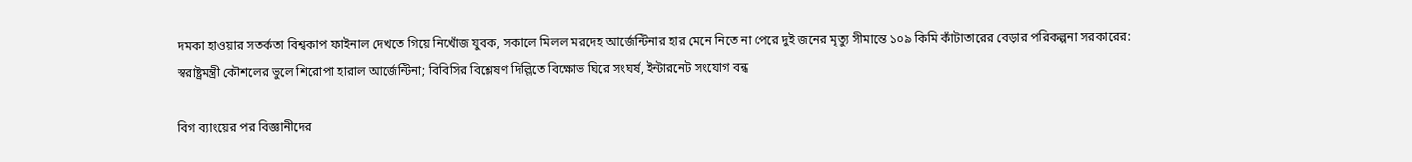দমকা হাওয়ার সতর্কতা বিশ্বকাপ ফাইনাল দেখতে গিয়ে নিখোঁজ যুবক, সকালে মিলল মরদেহ আর্জেন্টিনার হার মেনে নিতে না পেরে দুই জনের মৃত্যু সীমান্তে ১০৯ কিমি কাঁটাতারের বেড়ার পরিকল্পনা সরকারের: স্বরাষ্ট্রমন্ত্রী কৌশলের ভুলে শিরোপা হারাল আর্জেন্টিনা; বিবিসির বিশ্লেষণ দিল্লিতে বিক্ষোভ ঘিরে সংঘর্ষ, ইন্টারনেট সংযোগ বন্ধ

বিগ ব্যাংয়ের পর বিজ্ঞানীদের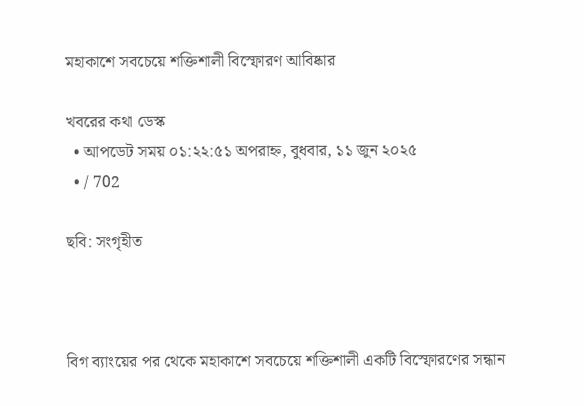মহাকাশে সবচেয়ে শক্তিশালী বিস্ফোরণ আবিষ্কার

খবরের কথা ডেস্ক
  • আপডেট সময় ০১:২২:৫১ অপরাহ্ন, বুধবার, ১১ জুন ২০২৫
  • / 702

ছবি: সংগৃহীত



বিগ ব্যাংয়ের পর থেকে মহাকাশে সবচেয়ে শক্তিশালী একটি বিস্ফোরণের সন্ধান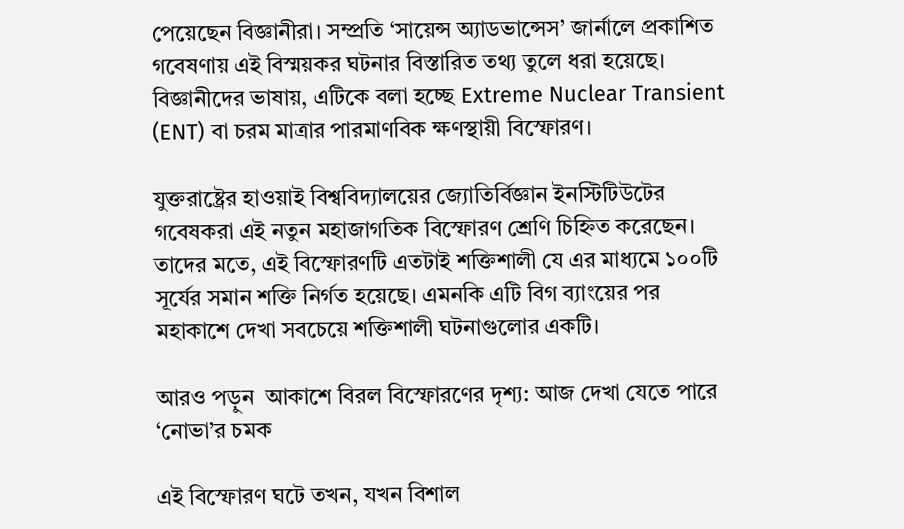পেয়েছেন বিজ্ঞানীরা। সম্প্রতি ‘সায়েন্স অ্যাডভান্সেস’ জার্নালে প্রকাশিত গবেষণায় এই বিস্ময়কর ঘটনার বিস্তারিত তথ্য তুলে ধরা হয়েছে। বিজ্ঞানীদের ভাষায়, এটিকে বলা হচ্ছে Extreme Nuclear Transient (ENT) বা চরম মাত্রার পারমাণবিক ক্ষণস্থায়ী বিস্ফোরণ।

যুক্তরাষ্ট্রের হাওয়াই বিশ্ববিদ্যালয়ের জ্যোতির্বিজ্ঞান ইনস্টিটিউটের গবেষকরা এই নতুন মহাজাগতিক বিস্ফোরণ শ্রেণি চিহ্নিত করেছেন। তাদের মতে, এই বিস্ফোরণটি এতটাই শক্তিশালী যে এর মাধ্যমে ১০০টি সূর্যের সমান শক্তি নির্গত হয়েছে। এমনকি এটি বিগ ব্যাংয়ের পর মহাকাশে দেখা সবচেয়ে শক্তিশালী ঘটনাগুলোর একটি।

আরও পড়ুন  আকাশে বিরল বিস্ফোরণের দৃশ্য: আজ দেখা যেতে পারে ‘নোভা’র চমক

এই বিস্ফোরণ ঘটে তখন, যখন বিশাল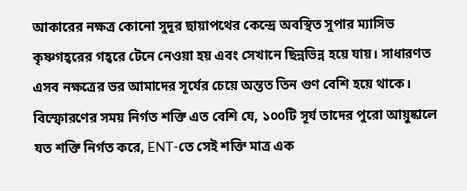আকারের নক্ষত্র কোনো সুদূর ছায়াপথের কেন্দ্রে অবস্থিত সুপার ম্যাসিভ কৃষ্ণগহ্বরের গহ্বরে টেনে নেওয়া হয় এবং সেখানে ছিন্নভিন্ন হয়ে যায়। সাধারণত এসব নক্ষত্রের ভর আমাদের সূর্যের চেয়ে অন্তত তিন গুণ বেশি হয়ে থাকে। বিস্ফোরণের সময় নির্গত শক্তি এত বেশি যে, ১০০টি সূর্য তাদের পুরো আয়ুষ্কালে যত শক্তি নির্গত করে, ENT-তে সেই শক্তি মাত্র এক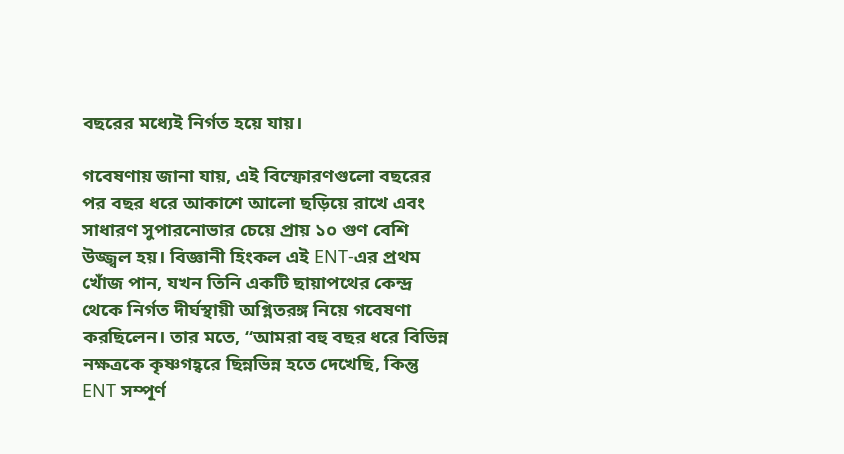বছরের মধ্যেই নির্গত হয়ে যায়।

গবেষণায় জানা যায়, এই বিস্ফোরণগুলো বছরের পর বছর ধরে আকাশে আলো ছড়িয়ে রাখে এবং সাধারণ সুপারনোভার চেয়ে প্রায় ১০ গুণ বেশি উজ্জ্বল হয়। বিজ্ঞানী হিংকল এই ENT-এর প্রথম খোঁজ পান, যখন তিনি একটি ছায়াপথের কেন্দ্র থেকে নির্গত দীর্ঘস্থায়ী অগ্নিতরঙ্গ নিয়ে গবেষণা করছিলেন। তার মতে, “আমরা বহু বছর ধরে বিভিন্ন নক্ষত্রকে কৃষ্ণগহ্বরে ছিন্নভিন্ন হতে দেখেছি, কিন্তু ENT সম্পূর্ণ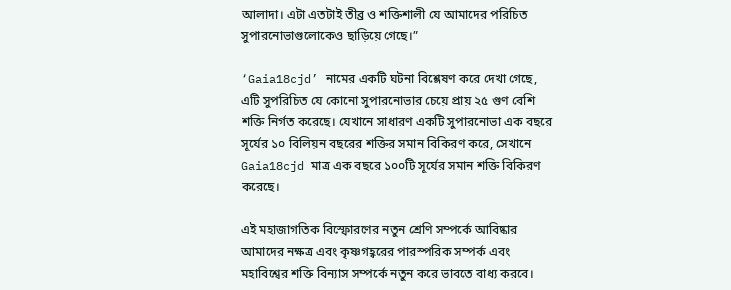আলাদা। এটা এতটাই তীব্র ও শক্তিশালী যে আমাদের পরিচিত সুপারনোভাগুলোকেও ছাড়িয়ে গেছে।”

‘Gaia18cjd’ নামের একটি ঘটনা বিশ্লেষণ করে দেখা গেছে, এটি সুপরিচিত যে কোনো সুপারনোভার চেয়ে প্রায় ২৫ গুণ বেশি শক্তি নির্গত করেছে। যেখানে সাধারণ একটি সুপারনোভা এক বছরে সূর্যের ১০ বিলিয়ন বছরের শক্তির সমান বিকিরণ করে, সেখানে Gaia18cjd মাত্র এক বছরে ১০০টি সূর্যের সমান শক্তি বিকিরণ করেছে।

এই মহাজাগতিক বিস্ফোরণের নতুন শ্রেণি সম্পর্কে আবিষ্কার আমাদের নক্ষত্র এবং কৃষ্ণগহ্বরের পারস্পরিক সম্পর্ক এবং মহাবিশ্বের শক্তি বিন্যাস সম্পর্কে নতুন করে ভাবতে বাধ্য করবে।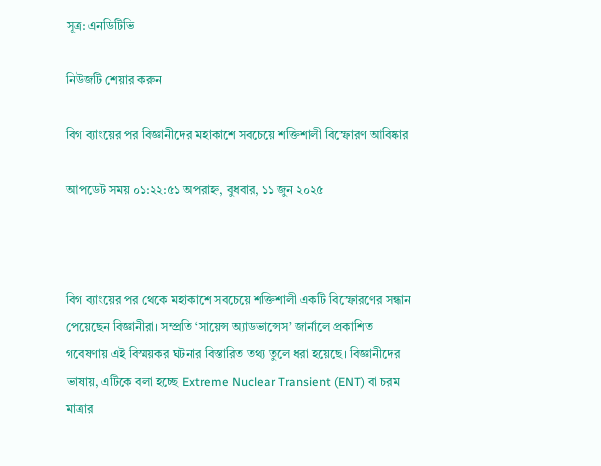সূত্র: এনডিটিভি

নিউজটি শেয়ার করুন

বিগ ব্যাংয়ের পর বিজ্ঞানীদের মহাকাশে সবচেয়ে শক্তিশালী বিস্ফোরণ আবিষ্কার

আপডেট সময় ০১:২২:৫১ অপরাহ্ন, বুধবার, ১১ জুন ২০২৫



বিগ ব্যাংয়ের পর থেকে মহাকাশে সবচেয়ে শক্তিশালী একটি বিস্ফোরণের সন্ধান পেয়েছেন বিজ্ঞানীরা। সম্প্রতি ‘সায়েন্স অ্যাডভান্সেস’ জার্নালে প্রকাশিত গবেষণায় এই বিস্ময়কর ঘটনার বিস্তারিত তথ্য তুলে ধরা হয়েছে। বিজ্ঞানীদের ভাষায়, এটিকে বলা হচ্ছে Extreme Nuclear Transient (ENT) বা চরম মাত্রার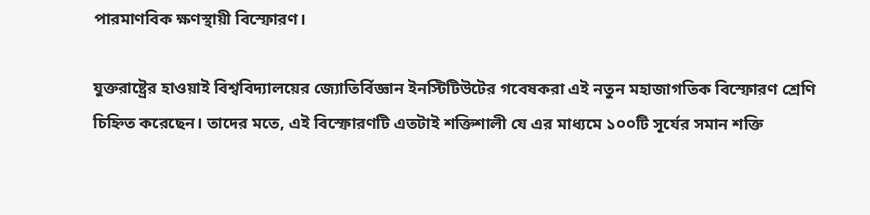পারমাণবিক ক্ষণস্থায়ী বিস্ফোরণ।

যুক্তরাষ্ট্রের হাওয়াই বিশ্ববিদ্যালয়ের জ্যোতির্বিজ্ঞান ইনস্টিটিউটের গবেষকরা এই নতুন মহাজাগতিক বিস্ফোরণ শ্রেণি চিহ্নিত করেছেন। তাদের মতে, এই বিস্ফোরণটি এতটাই শক্তিশালী যে এর মাধ্যমে ১০০টি সূর্যের সমান শক্তি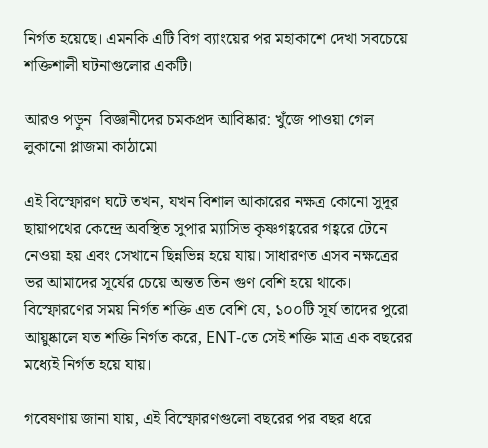নির্গত হয়েছে। এমনকি এটি বিগ ব্যাংয়ের পর মহাকাশে দেখা সবচেয়ে শক্তিশালী ঘটনাগুলোর একটি।

আরও পড়ুন  বিজ্ঞানীদের চমকপ্রদ আবিষ্কার: খুঁজে পাওয়া গেল লুকানো প্লাজমা কাঠামো

এই বিস্ফোরণ ঘটে তখন, যখন বিশাল আকারের নক্ষত্র কোনো সুদূর ছায়াপথের কেন্দ্রে অবস্থিত সুপার ম্যাসিভ কৃষ্ণগহ্বরের গহ্বরে টেনে নেওয়া হয় এবং সেখানে ছিন্নভিন্ন হয়ে যায়। সাধারণত এসব নক্ষত্রের ভর আমাদের সূর্যের চেয়ে অন্তত তিন গুণ বেশি হয়ে থাকে। বিস্ফোরণের সময় নির্গত শক্তি এত বেশি যে, ১০০টি সূর্য তাদের পুরো আয়ুষ্কালে যত শক্তি নির্গত করে, ENT-তে সেই শক্তি মাত্র এক বছরের মধ্যেই নির্গত হয়ে যায়।

গবেষণায় জানা যায়, এই বিস্ফোরণগুলো বছরের পর বছর ধরে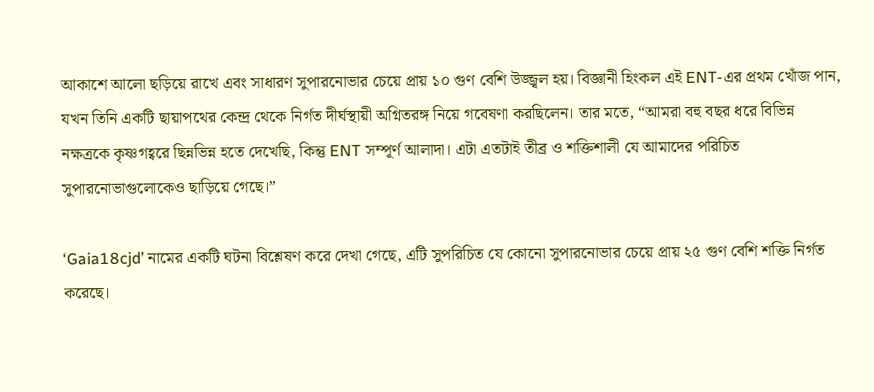আকাশে আলো ছড়িয়ে রাখে এবং সাধারণ সুপারনোভার চেয়ে প্রায় ১০ গুণ বেশি উজ্জ্বল হয়। বিজ্ঞানী হিংকল এই ENT-এর প্রথম খোঁজ পান, যখন তিনি একটি ছায়াপথের কেন্দ্র থেকে নির্গত দীর্ঘস্থায়ী অগ্নিতরঙ্গ নিয়ে গবেষণা করছিলেন। তার মতে, “আমরা বহু বছর ধরে বিভিন্ন নক্ষত্রকে কৃষ্ণগহ্বরে ছিন্নভিন্ন হতে দেখেছি, কিন্তু ENT সম্পূর্ণ আলাদা। এটা এতটাই তীব্র ও শক্তিশালী যে আমাদের পরিচিত সুপারনোভাগুলোকেও ছাড়িয়ে গেছে।”

‘Gaia18cjd’ নামের একটি ঘটনা বিশ্লেষণ করে দেখা গেছে, এটি সুপরিচিত যে কোনো সুপারনোভার চেয়ে প্রায় ২৫ গুণ বেশি শক্তি নির্গত করেছে।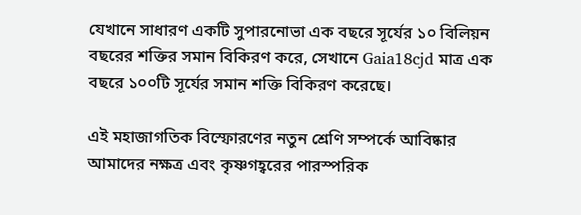যেখানে সাধারণ একটি সুপারনোভা এক বছরে সূর্যের ১০ বিলিয়ন বছরের শক্তির সমান বিকিরণ করে, সেখানে Gaia18cjd মাত্র এক বছরে ১০০টি সূর্যের সমান শক্তি বিকিরণ করেছে।

এই মহাজাগতিক বিস্ফোরণের নতুন শ্রেণি সম্পর্কে আবিষ্কার আমাদের নক্ষত্র এবং কৃষ্ণগহ্বরের পারস্পরিক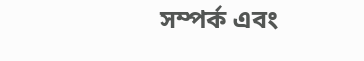সম্পর্ক এবং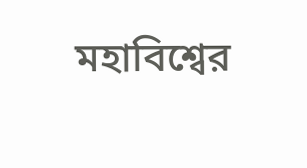মহাবিশ্বের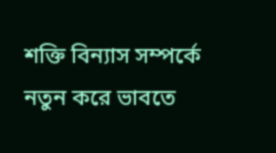শক্তি বিন্যাস সম্পর্কে নতুন করে ভাবতে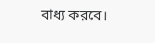বাধ্য করবে।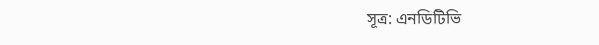সূত্র: এনডিটিভি